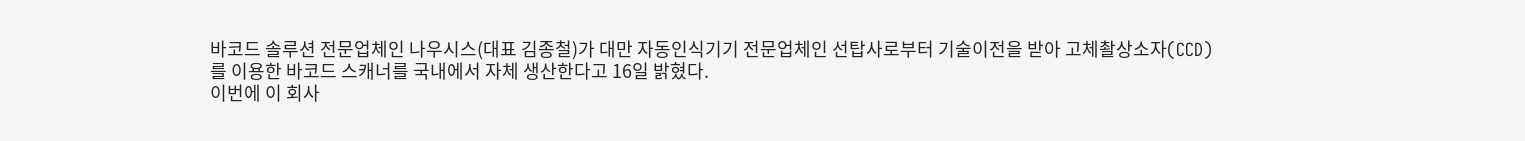바코드 솔루션 전문업체인 나우시스(대표 김종철)가 대만 자동인식기기 전문업체인 선탑사로부터 기술이전을 받아 고체촬상소자(CCD)를 이용한 바코드 스캐너를 국내에서 자체 생산한다고 16일 밝혔다.
이번에 이 회사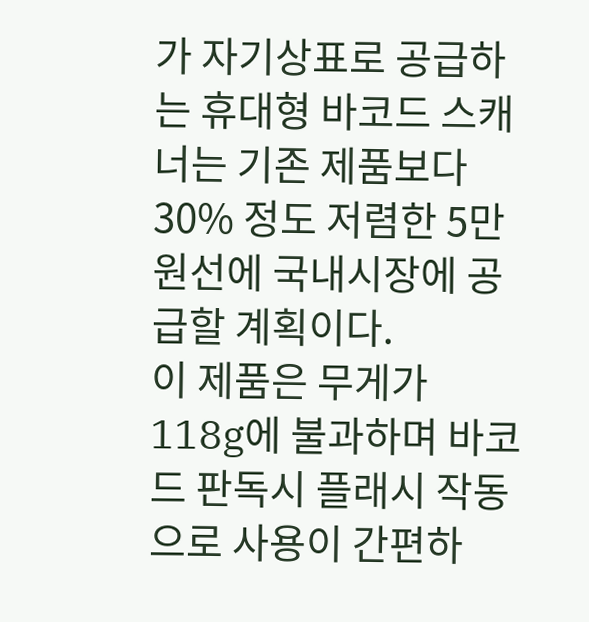가 자기상표로 공급하는 휴대형 바코드 스캐너는 기존 제품보다 30% 정도 저렴한 5만원선에 국내시장에 공급할 계획이다.
이 제품은 무게가 118g에 불과하며 바코드 판독시 플래시 작동으로 사용이 간편하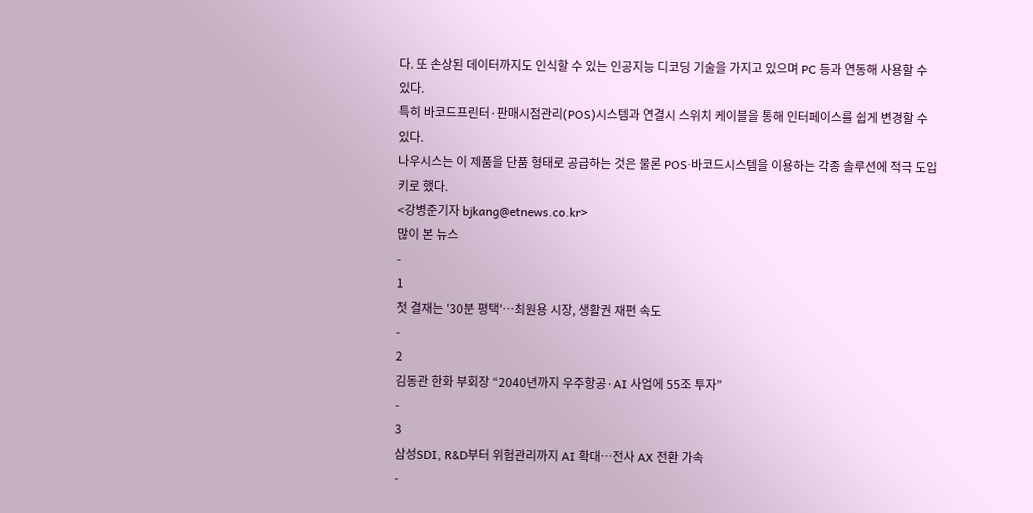다. 또 손상된 데이터까지도 인식할 수 있는 인공지능 디코딩 기술을 가지고 있으며 PC 등과 연동해 사용할 수 있다.
특히 바코드프린터·판매시점관리(POS)시스템과 연결시 스위치 케이블을 통해 인터페이스를 쉽게 변경할 수 있다.
나우시스는 이 제품을 단품 형태로 공급하는 것은 물론 POS·바코드시스템을 이용하는 각종 솔루션에 적극 도입키로 했다.
<강병준기자 bjkang@etnews.co.kr>
많이 본 뉴스
-
1
첫 결재는 '30분 평택'…최원용 시장, 생활권 재편 속도
-
2
김동관 한화 부회장 “2040년까지 우주항공·AI 사업에 55조 투자”
-
3
삼성SDI, R&D부터 위험관리까지 AI 확대…전사 AX 전환 가속
-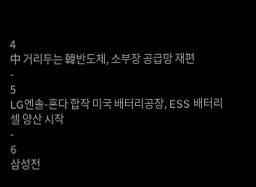4
中 거리두는 韓반도체, 소부장 공급망 재편
-
5
LG엔솔-혼다 합작 미국 배터리공장, ESS 배터리셀 양산 시작
-
6
삼성전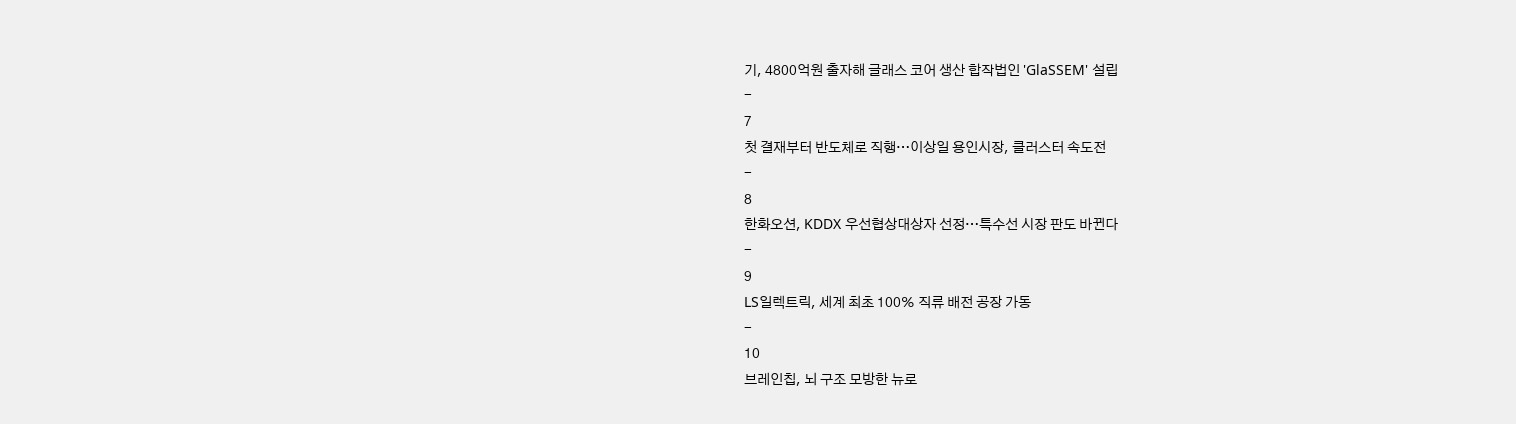기, 4800억원 출자해 글래스 코어 생산 합작법인 'GlaSSEM' 설립
-
7
첫 결재부터 반도체로 직행…이상일 용인시장, 클러스터 속도전
-
8
한화오션, KDDX 우선협상대상자 선정…특수선 시장 판도 바뀐다
-
9
LS일렉트릭, 세계 최초 100% 직류 배전 공장 가동
-
10
브레인칩, 뇌 구조 모방한 뉴로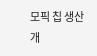모픽 칩 생산 개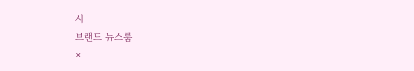시
브랜드 뉴스룸
×